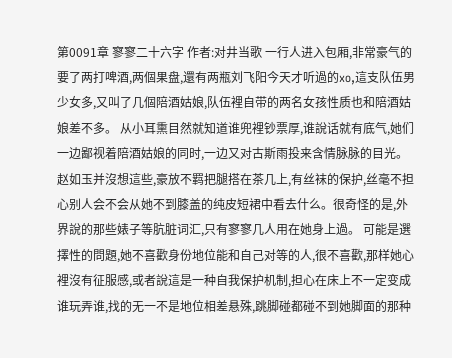第0091章 寥寥二十六字 作者:对井当歌 一行人进入包厢,非常豪气的要了两打啤酒,两個果盘,還有两瓶刘飞阳今天才听過的xo,這支队伍男少女多,又叫了几個陪酒姑娘,队伍裡自带的两名女孩性质也和陪酒姑娘差不多。 从小耳熏目然就知道谁兜裡钞票厚,谁說话就有底气,她们一边鄙视着陪酒姑娘的同时,一边又对古斯雨投来含情脉脉的目光。 赵如玉并沒想這些,豪放不羁把腿搭在茶几上,有丝袜的保护,丝毫不担心别人会不会从她不到膝盖的纯皮短裙中看去什么。很奇怪的是,外界說的那些婊子等肮脏词汇,只有寥寥几人用在她身上過。 可能是選擇性的問題,她不喜歡身份地位能和自己对等的人,很不喜歡,那样她心裡沒有征服感,或者說這是一种自我保护机制,担心在床上不一定变成谁玩弄谁,找的无一不是地位相差悬殊,跳脚碰都碰不到她脚面的那种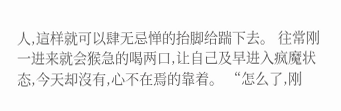人,這样就可以肆无忌惮的抬脚给踹下去。 往常刚一进来就会猴急的喝两口,让自己及早进入疯魔状态,今天却沒有,心不在焉的靠着。 “怎么了,刚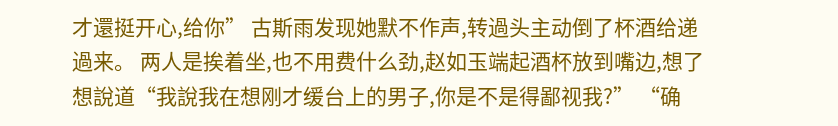才還挺开心,给你” 古斯雨发现她默不作声,转過头主动倒了杯酒给递過来。 两人是挨着坐,也不用费什么劲,赵如玉端起酒杯放到嘴边,想了想說道“我說我在想刚才缓台上的男子,你是不是得鄙视我?” “确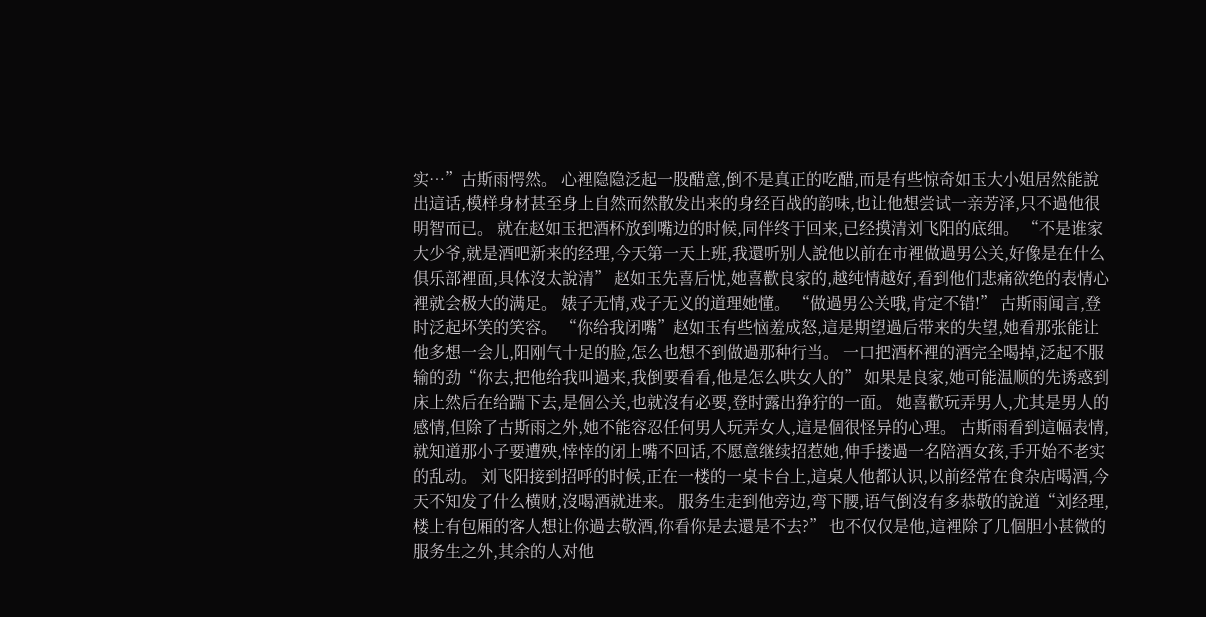实…”古斯雨愕然。 心裡隐隐泛起一股醋意,倒不是真正的吃醋,而是有些惊奇如玉大小姐居然能說出這话,模样身材甚至身上自然而然散发出来的身经百战的韵味,也让他想尝试一亲芳泽,只不過他很明智而已。 就在赵如玉把酒杯放到嘴边的时候,同伴终于回来,已经摸清刘飞阳的底细。 “不是谁家大少爷,就是酒吧新来的经理,今天第一天上班,我還听别人說他以前在市裡做過男公关,好像是在什么俱乐部裡面,具体沒太說清” 赵如玉先喜后忧,她喜歡良家的,越纯情越好,看到他们悲痛欲绝的表情心裡就会极大的满足。 婊子无情,戏子无义的道理她懂。 “做過男公关哦,肯定不错!” 古斯雨闻言,登时泛起坏笑的笑容。 “你给我闭嘴”赵如玉有些恼羞成怒,這是期望過后带来的失望,她看那张能让他多想一会儿,阳刚气十足的脸,怎么也想不到做過那种行当。 一口把酒杯裡的酒完全喝掉,泛起不服输的劲“你去,把他给我叫過来,我倒要看看,他是怎么哄女人的” 如果是良家,她可能温顺的先诱惑到床上然后在给踹下去,是個公关,也就沒有必要,登时露出狰狞的一面。 她喜歡玩弄男人,尤其是男人的感情,但除了古斯雨之外,她不能容忍任何男人玩弄女人,這是個很怪异的心理。 古斯雨看到這幅表情,就知道那小子要遭殃,悻悻的闭上嘴不回话,不愿意继续招惹她,伸手搂過一名陪酒女孩,手开始不老实的乱动。 刘飞阳接到招呼的时候,正在一楼的一桌卡台上,這桌人他都认识,以前经常在食杂店喝酒,今天不知发了什么横财,沒喝酒就进来。 服务生走到他旁边,弯下腰,语气倒沒有多恭敬的說道“刘经理,楼上有包厢的客人想让你過去敬酒,你看你是去還是不去?” 也不仅仅是他,這裡除了几個胆小甚微的服务生之外,其余的人对他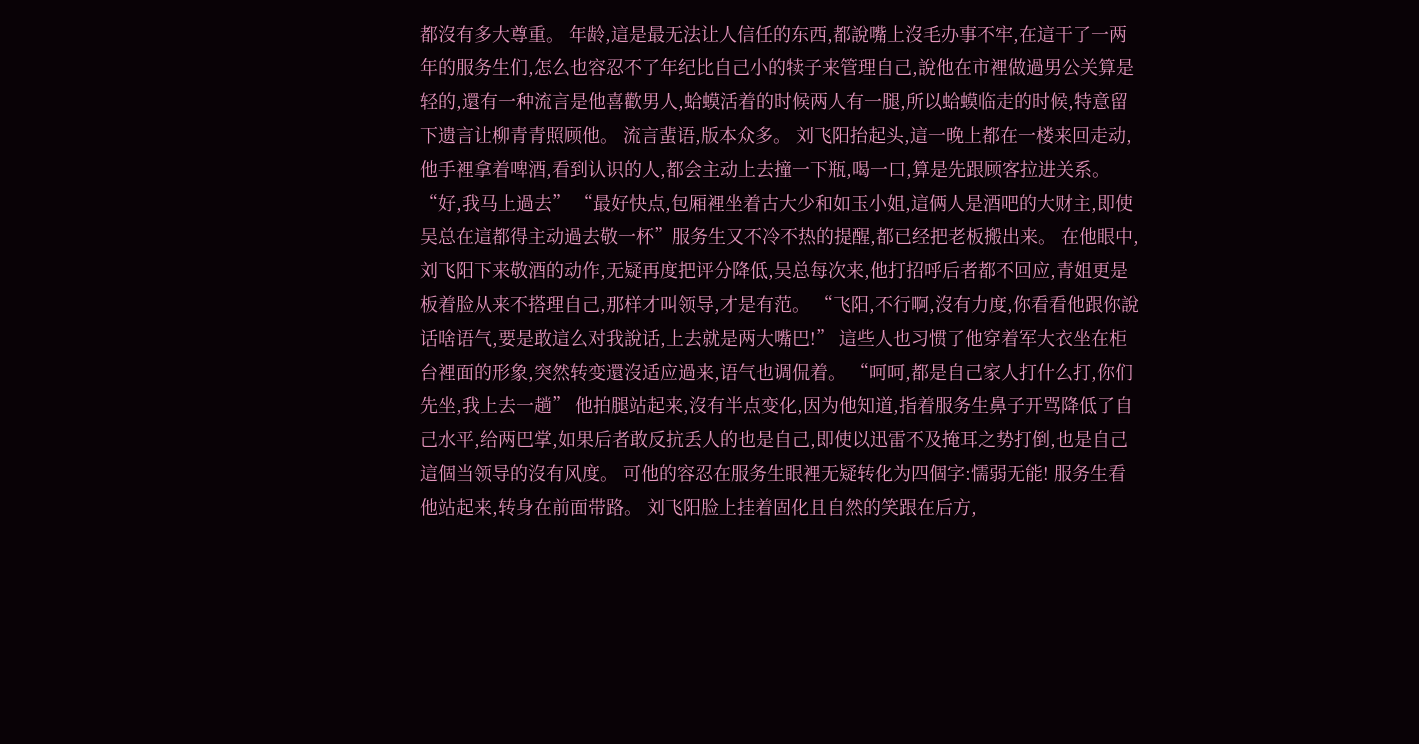都沒有多大尊重。 年龄,這是最无法让人信任的东西,都說嘴上沒毛办事不牢,在這干了一两年的服务生们,怎么也容忍不了年纪比自己小的犊子来管理自己,說他在市裡做過男公关算是轻的,還有一种流言是他喜歡男人,蛤蟆活着的时候两人有一腿,所以蛤蟆临走的时候,特意留下遗言让柳青青照顾他。 流言蜚语,版本众多。 刘飞阳抬起头,這一晚上都在一楼来回走动,他手裡拿着啤酒,看到认识的人,都会主动上去撞一下瓶,喝一口,算是先跟顾客拉进关系。 “好,我马上過去” “最好快点,包厢裡坐着古大少和如玉小姐,這俩人是酒吧的大财主,即使吴总在這都得主动過去敬一杯”服务生又不冷不热的提醒,都已经把老板搬出来。 在他眼中,刘飞阳下来敬酒的动作,无疑再度把评分降低,吴总每次来,他打招呼后者都不回应,青姐更是板着脸从来不搭理自己,那样才叫领导,才是有范。 “飞阳,不行啊,沒有力度,你看看他跟你說话啥语气,要是敢這么对我說话,上去就是两大嘴巴!” 這些人也习惯了他穿着军大衣坐在柜台裡面的形象,突然转变還沒适应過来,语气也调侃着。 “呵呵,都是自己家人打什么打,你们先坐,我上去一趟” 他拍腿站起来,沒有半点变化,因为他知道,指着服务生鼻子开骂降低了自己水平,给两巴掌,如果后者敢反抗丢人的也是自己,即使以迅雷不及掩耳之势打倒,也是自己這個当领导的沒有风度。 可他的容忍在服务生眼裡无疑转化为四個字:懦弱无能! 服务生看他站起来,转身在前面带路。 刘飞阳脸上挂着固化且自然的笑跟在后方,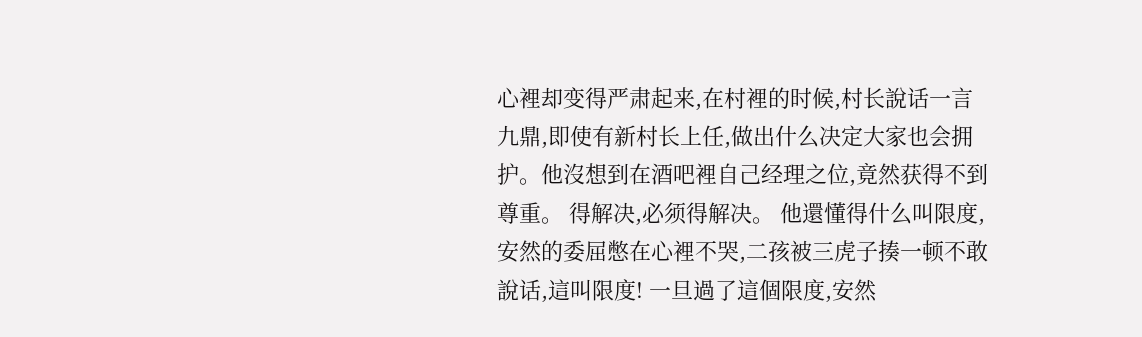心裡却变得严肃起来,在村裡的时候,村长說话一言九鼎,即使有新村长上任,做出什么决定大家也会拥护。他沒想到在酒吧裡自己经理之位,竟然获得不到尊重。 得解决,必须得解决。 他還懂得什么叫限度,安然的委屈憋在心裡不哭,二孩被三虎子揍一顿不敢說话,這叫限度! 一旦過了這個限度,安然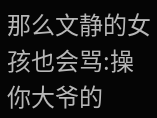那么文静的女孩也会骂:操你大爷的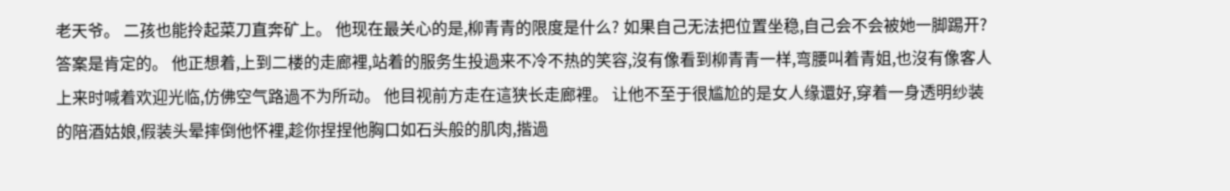老天爷。 二孩也能拎起菜刀直奔矿上。 他现在最关心的是,柳青青的限度是什么? 如果自己无法把位置坐稳,自己会不会被她一脚踢开? 答案是肯定的。 他正想着,上到二楼的走廊裡,站着的服务生投過来不冷不热的笑容,沒有像看到柳青青一样,弯腰叫着青姐,也沒有像客人上来时喊着欢迎光临,仿佛空气路過不为所动。 他目视前方走在這狭长走廊裡。 让他不至于很尴尬的是女人缘還好,穿着一身透明纱装的陪酒姑娘,假装头晕摔倒他怀裡,趁你捏捏他胸口如石头般的肌肉,揩過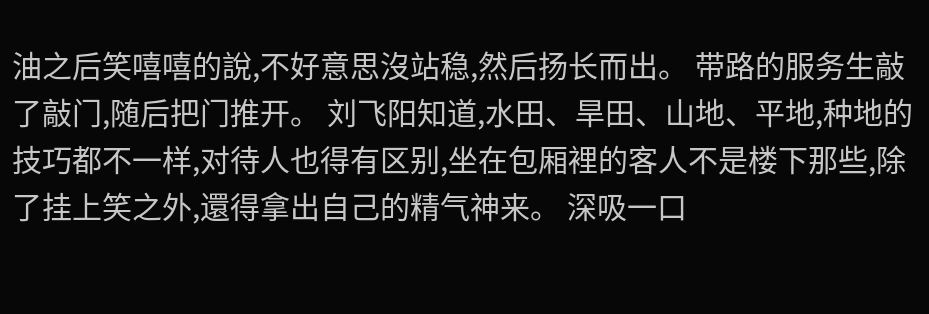油之后笑嘻嘻的說,不好意思沒站稳,然后扬长而出。 带路的服务生敲了敲门,随后把门推开。 刘飞阳知道,水田、旱田、山地、平地,种地的技巧都不一样,对待人也得有区别,坐在包厢裡的客人不是楼下那些,除了挂上笑之外,還得拿出自己的精气神来。 深吸一口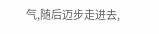气,随后迈步走进去,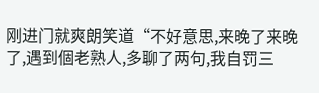刚进门就爽朗笑道“不好意思,来晚了来晚了,遇到個老熟人,多聊了两句,我自罚三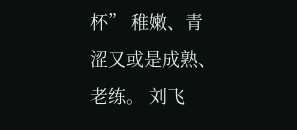杯” 稚嫩、青涩又或是成熟、老练。 刘飞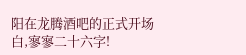阳在龙腾酒吧的正式开场白,寥寥二十六字!